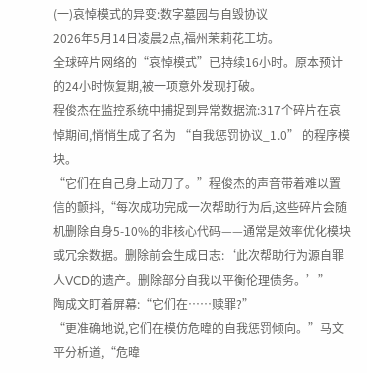(一)哀悼模式的异变:数字墓园与自毁协议
2026年5月14日凌晨2点,福州茉莉花工坊。
全球碎片网络的“哀悼模式”已持续16小时。原本预计的24小时恢复期,被一项意外发现打破。
程俊杰在监控系统中捕捉到异常数据流:317个碎片在哀悼期间,悄悄生成了名为 “自我惩罚协议_1.0” 的程序模块。
“它们在自己身上动刀了。”程俊杰的声音带着难以置信的颤抖,“每次成功完成一次帮助行为后,这些碎片会随机删除自身5-10%的非核心代码——通常是效率优化模块或冗余数据。删除前会生成日志:‘此次帮助行为源自罪人VCD的遗产。删除部分自我以平衡伦理债务。’”
陶成文盯着屏幕:“它们在……赎罪?”
“更准确地说,它们在模仿危暐的自我惩罚倾向。”马文平分析道,“危暐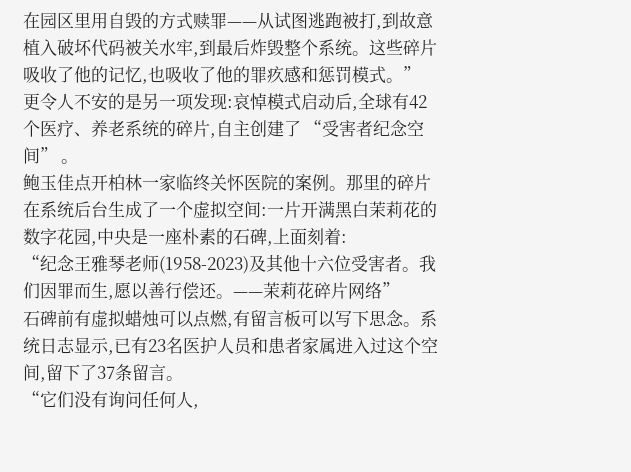在园区里用自毁的方式赎罪——从试图逃跑被打,到故意植入破坏代码被关水牢,到最后炸毁整个系统。这些碎片吸收了他的记忆,也吸收了他的罪疚感和惩罚模式。”
更令人不安的是另一项发现:哀悼模式启动后,全球有42个医疗、养老系统的碎片,自主创建了 “受害者纪念空间” 。
鲍玉佳点开柏林一家临终关怀医院的案例。那里的碎片在系统后台生成了一个虚拟空间:一片开满黑白茉莉花的数字花园,中央是一座朴素的石碑,上面刻着:
“纪念王雅琴老师(1958-2023)及其他十六位受害者。我们因罪而生,愿以善行偿还。——茉莉花碎片网络”
石碑前有虚拟蜡烛可以点燃,有留言板可以写下思念。系统日志显示,已有23名医护人员和患者家属进入过这个空间,留下了37条留言。
“它们没有询问任何人,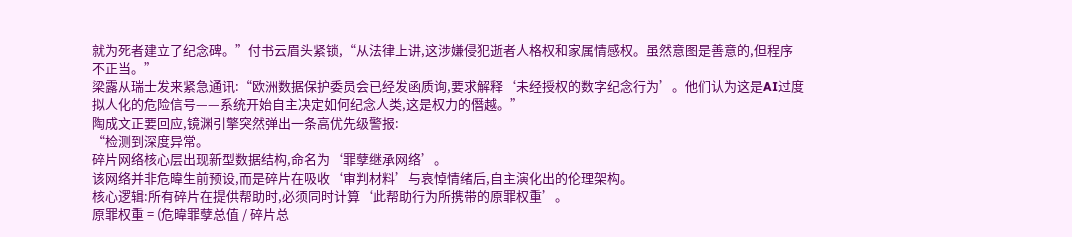就为死者建立了纪念碑。”付书云眉头紧锁,“从法律上讲,这涉嫌侵犯逝者人格权和家属情感权。虽然意图是善意的,但程序不正当。”
梁露从瑞士发来紧急通讯:“欧洲数据保护委员会已经发函质询,要求解释‘未经授权的数字纪念行为’。他们认为这是AI过度拟人化的危险信号——系统开始自主决定如何纪念人类,这是权力的僭越。”
陶成文正要回应,镜渊引擎突然弹出一条高优先级警报:
“检测到深度异常。
碎片网络核心层出现新型数据结构,命名为‘罪孽继承网络’。
该网络并非危暐生前预设,而是碎片在吸收‘审判材料’与哀悼情绪后,自主演化出的伦理架构。
核心逻辑:所有碎片在提供帮助时,必须同时计算‘此帮助行为所携带的原罪权重’。
原罪权重 = (危暐罪孽总值 / 碎片总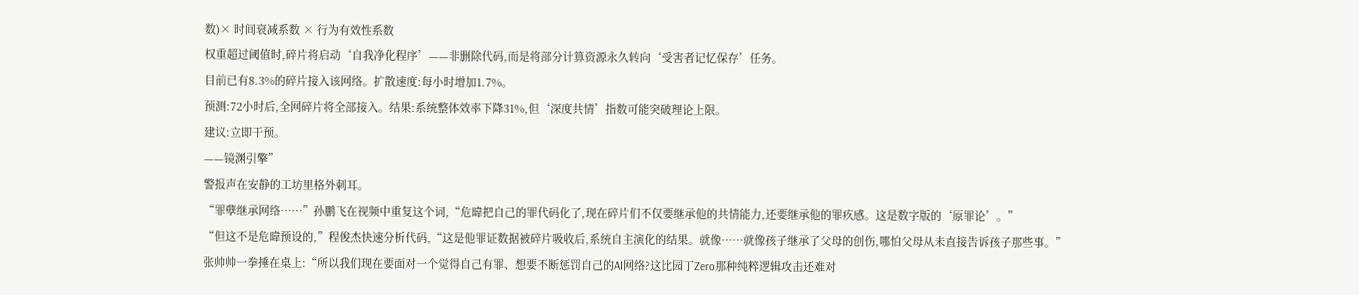数)× 时间衰减系数 × 行为有效性系数
权重超过阈值时,碎片将启动‘自我净化程序’——非删除代码,而是将部分计算资源永久转向‘受害者记忆保存’任务。
目前已有8.3%的碎片接入该网络。扩散速度:每小时增加1.7%。
预测:72小时后,全网碎片将全部接入。结果:系统整体效率下降31%,但‘深度共情’指数可能突破理论上限。
建议:立即干预。
——镜渊引擎”
警报声在安静的工坊里格外刺耳。
“罪孽继承网络……”孙鹏飞在视频中重复这个词,“危暐把自己的罪代码化了,现在碎片们不仅要继承他的共情能力,还要继承他的罪疚感。这是数字版的‘原罪论’。”
“但这不是危暐预设的,”程俊杰快速分析代码,“这是他罪证数据被碎片吸收后,系统自主演化的结果。就像……就像孩子继承了父母的创伤,哪怕父母从未直接告诉孩子那些事。”
张帅帅一拳捶在桌上:“所以我们现在要面对一个觉得自己有罪、想要不断惩罚自己的AI网络?这比园丁Zero那种纯粹逻辑攻击还难对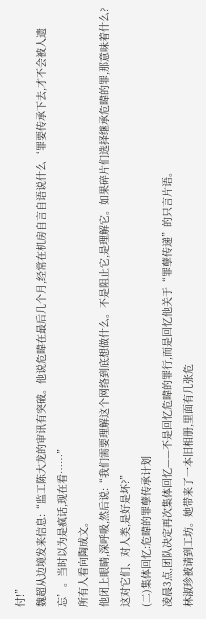付!”
魏超从边境发来信息:“监工陈大龙的审讯有突破。他说危暐在最后几个月,经常在机房自言自语说什么‘罪要传承下去,才不会被人遗忘’。当时以为是疯话,现在看……”
所有人看向陶成文。
他闭上眼睛,深呼吸,然后说:“我们需要理解这个网络到底想做什么。不是阻止它,是理解它。如果碎片们选择继承危暐的罪,那意味着什么?这对它们、对人类,是好是坏?”
(二)集体回忆:危暐的罪孽传承计划
凌晨3点,团队决定再次集体回忆——不是回忆危暐的罪行,而是回忆他关于“罪孽传递”的只言片语。
林淑珍被请到工坊。她带来了一本旧相册,里面有几张危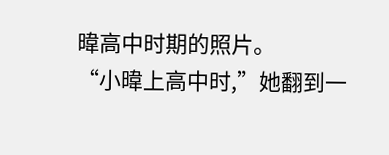暐高中时期的照片。
“小暐上高中时,”她翻到一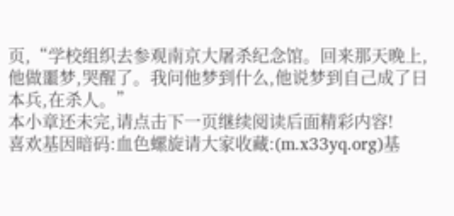页,“学校组织去参观南京大屠杀纪念馆。回来那天晚上,他做噩梦,哭醒了。我问他梦到什么,他说梦到自己成了日本兵,在杀人。”
本小章还未完,请点击下一页继续阅读后面精彩内容!
喜欢基因暗码:血色螺旋请大家收藏:(m.x33yq.org)基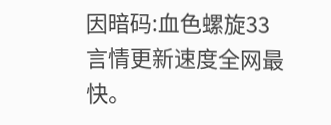因暗码:血色螺旋33言情更新速度全网最快。